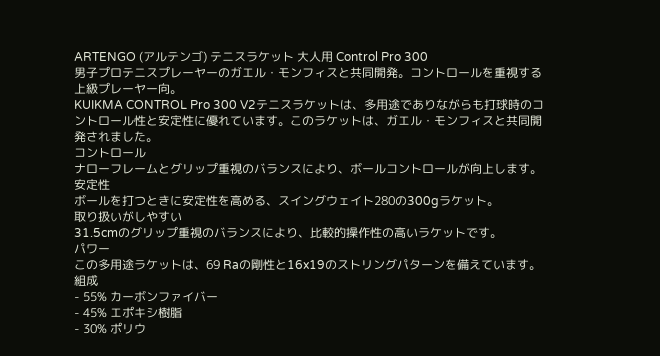ARTENGO (アルテンゴ) テニスラケット 大人用 Control Pro 300
男子プロテニスプレーヤーのガエル・モンフィスと共同開発。コントロールを重視する上級プレーヤー向。
KUIKMA CONTROL Pro 300 V2テニスラケットは、多用途でありながらも打球時のコントロール性と安定性に優れています。このラケットは、ガエル・モンフィスと共同開発されました。
コントロール
ナローフレームとグリップ重視のバランスにより、ボールコントロールが向上します。
安定性
ボールを打つときに安定性を高める、スイングウェイト280の300gラケット。
取り扱いがしやすい
31.5cmのグリップ重視のバランスにより、比較的操作性の高いラケットです。
パワー
この多用途ラケットは、69 Raの剛性と16x19のストリングパターンを備えています。
組成
- 55% カーボンファイバー
- 45% エポキシ樹脂
- 30% ポリウ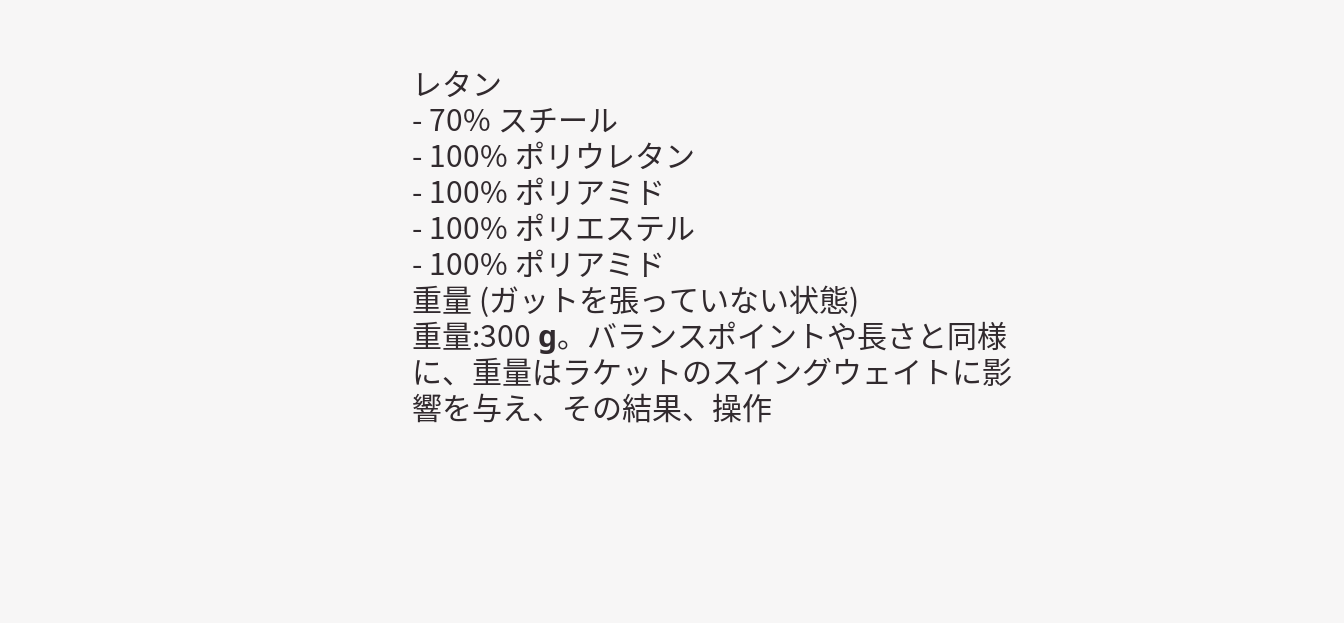レタン
- 70% スチール
- 100% ポリウレタン
- 100% ポリアミド
- 100% ポリエステル
- 100% ポリアミド
重量 (ガットを張っていない状態)
重量:300 g。バランスポイントや長さと同様に、重量はラケットのスイングウェイトに影響を与え、その結果、操作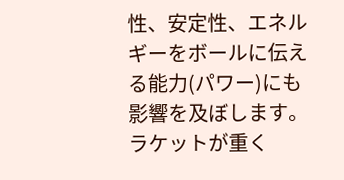性、安定性、エネルギーをボールに伝える能力(パワー)にも影響を及ぼします。ラケットが重く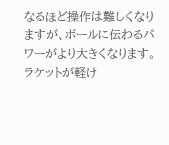なるほど操作は難しくなりますが、ボールに伝わるパワーがより大きくなります。ラケットが軽け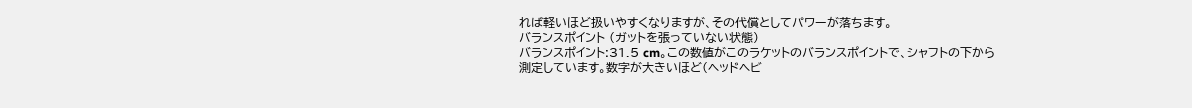れば軽いほど扱いやすくなりますが、その代償としてパワーが落ちます。
バランスポイント (ガットを張っていない状態)
バランスポイント:31.5 cm。この数値がこのラケットのバランスポイントで、シャフトの下から測定しています。数字が大きいほど(ヘッドヘビ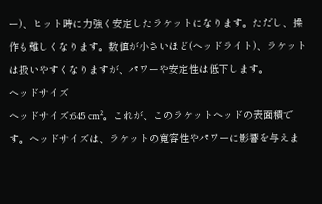ー)、ヒット時に力強く安定したラケットになります。ただし、操作も難しくなります。数値が小さいほど(ヘッドライト)、ラケットは扱いやすくなりますが、パワーや安定性は低下します。
ヘッドサイズ
ヘッドサイズ:645 cm²。これが、このラケットヘッドの表面積です。ヘッドサイズは、ラケットの寛容性やパワーに影響を与えま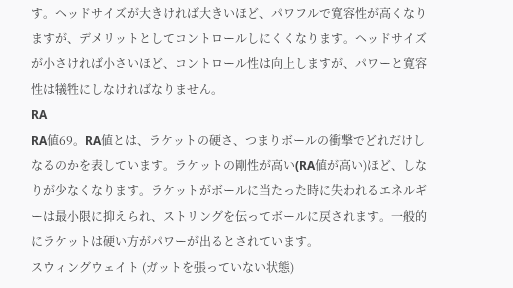す。ヘッドサイズが大きければ大きいほど、パワフルで寛容性が高くなりますが、デメリットとしてコントロールしにくくなります。ヘッドサイズが小さければ小さいほど、コントロール性は向上しますが、パワーと寛容性は犠牲にしなければなりません。
RA
RA値69。RA値とは、ラケットの硬さ、つまりボールの衝撃でどれだけしなるのかを表しています。ラケットの剛性が高い(RA値が高い)ほど、しなりが少なくなります。ラケットがボールに当たった時に失われるエネルギーは最小限に抑えられ、ストリングを伝ってボールに戻されます。一般的にラケットは硬い方がパワーが出るとされています。
スウィングウェイト (ガットを張っていない状態)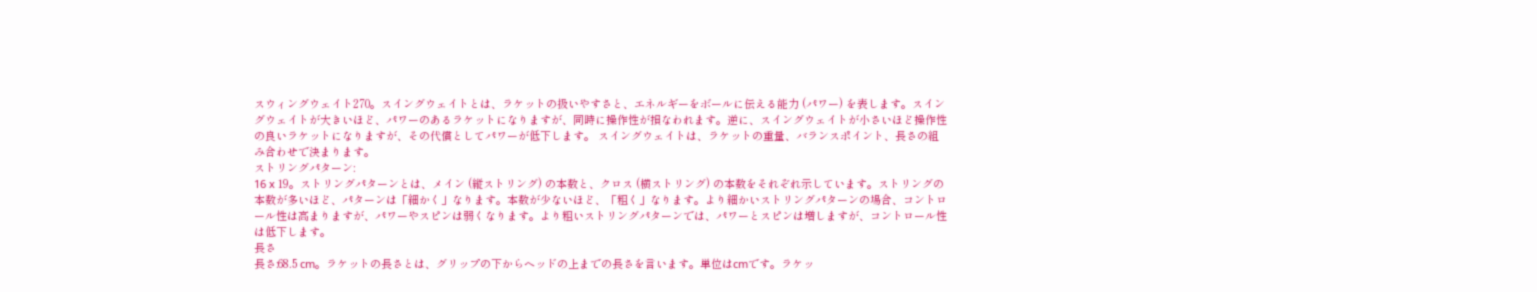スウィングウェイト270。スイングウェイトとは、ラケットの扱いやすさと、エネルギーをボールに伝える能力 (パワー) を表します。スイングウェイトが大きいほど、パワーのあるラケットになりますが、同時に操作性が損なわれます。逆に、スイングウェイトが小さいほど操作性の良いラケットになりますが、その代償としてパワーが低下します。 スイングウェイトは、ラケットの重量、バランスポイント、長さの組み合わせで決まります。
ストリングパターン:
16 x 19。ストリングパターンとは、メイン (縦ストリング) の本数と、クロス (横ストリング) の本数をそれぞれ示しています。ストリングの本数が多いほど、パターンは「細かく」なります。本数が少ないほど、「粗く」なります。より細かいストリングパターンの場合、コントロール性は高まりますが、パワーやスピンは弱くなります。より粗いストリングパターンでは、パワーとスピンは増しますが、コントロール性は低下します。
長さ
長さ:68.5 cm。ラケットの長さとは、グリップの下からヘッドの上までの長さを言います。単位はcmです。ラケッ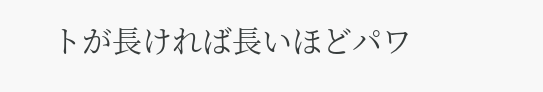トが長ければ長いほどパワ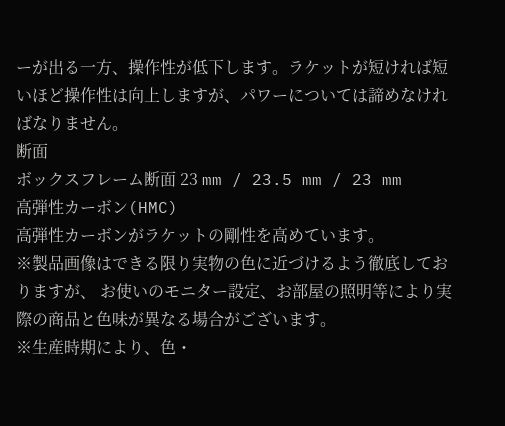ーが出る一方、操作性が低下します。ラケットが短ければ短いほど操作性は向上しますが、パワーについては諦めなければなりません。
断面
ボックスフレーム断面 23 mm / 23.5 mm / 23 mm
高弾性カーボン(HMC)
高弾性カーボンがラケットの剛性を高めています。
※製品画像はできる限り実物の色に近づけるよう徹底しておりますが、 お使いのモニター設定、お部屋の照明等により実際の商品と色味が異なる場合がございます。
※生産時期により、色・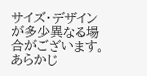サイズ・デザインが多少異なる場合がございます。あらかじ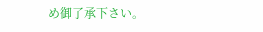め御了承下さい。